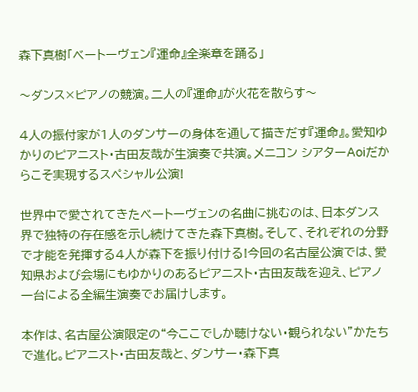森下真樹「ベートーヴェン『運命』全楽章を踊る」

〜ダンス×ピアノの競演。二人の『運命』が火花を散らす〜

4人の振付家が1人のダンサーの身体を通して描きだす『運命』。愛知ゆかりのピアニスト・古田友哉が生演奏で共演。メニコン シアターAoiだからこそ実現するスペシャル公演!

世界中で愛されてきたベートーヴェンの名曲に挑むのは、日本ダンス界で独特の存在感を示し続けてきた森下真樹。そして、それぞれの分野で才能を発揮する4人が森下を振り付ける!今回の名古屋公演では、愛知県および会場にもゆかりのあるピアニスト・古田友哉を迎え、ピアノ一台による全編生演奏でお届けします。

本作は、名古屋公演限定の“今ここでしか聴けない・観られない”かたちで進化。ピアニスト・古田友哉と、ダンサー・森下真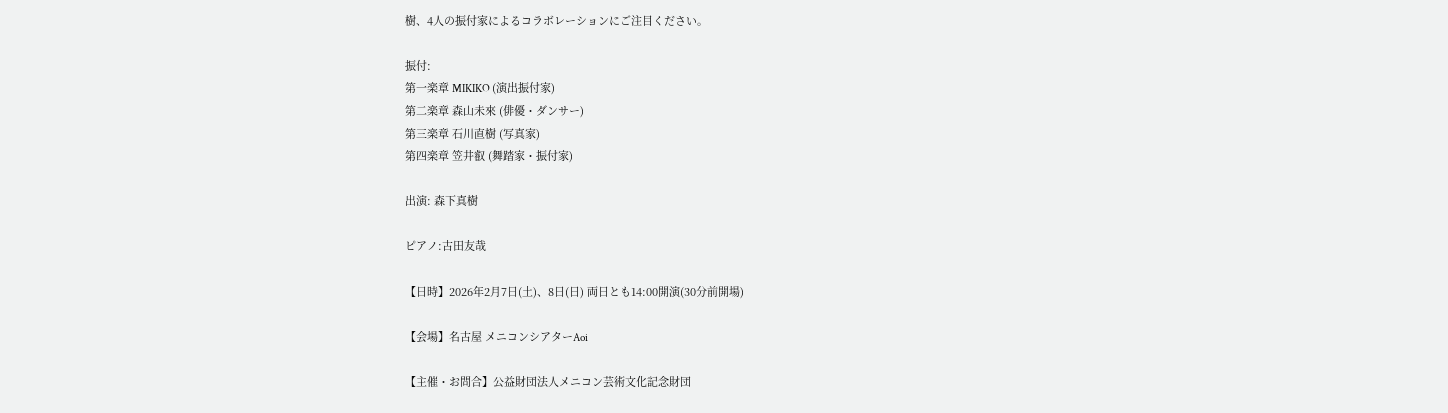樹、4人の振付家によるコラボレーションにご注目ください。

振付:
第一楽章 MIKIKO (演出振付家)
第二楽章 森山未來 (俳優・ダンサー)
第三楽章 石川直樹 (写真家)
第四楽章 笠井叡 (舞踏家・振付家)

出演: 森下真樹

ピアノ:古田友哉

【日時】2026年2月7日(土)、8日(日) 両日とも14:00開演(30分前開場)

【会場】名古屋 メニコンシアターAoi

【主催・お問合】公益財団法人メニコン芸術文化記念財団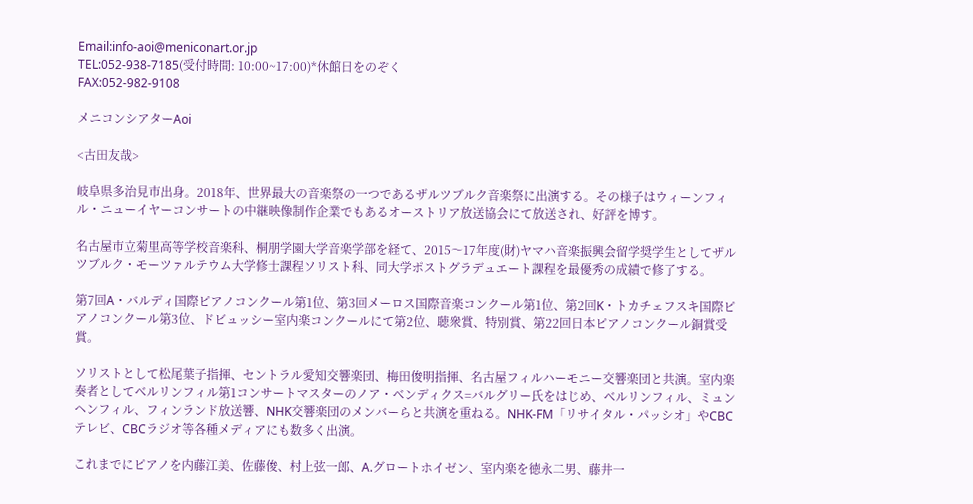Email:info-aoi@meniconart.or.jp
TEL:052-938-7185(受付時間: 10:00~17:00)*休館日をのぞく
FAX:052-982-9108

メニコンシアターAoi

<古田友哉>

岐阜県多治見市出身。2018年、世界最大の音楽祭の一つであるザルツブルク音楽祭に出演する。その様子はウィーンフィル・ニューイヤーコンサートの中継映像制作企業でもあるオーストリア放送協会にて放送され、好評を博す。

名古屋市立菊里高等学校音楽科、桐朋学園大学音楽学部を経て、2015〜17年度(財)ヤマハ音楽振興会留学奨学生としてザルツブルク・モーツァルテウム大学修士課程ソリスト科、同大学ポストグラデュエート課程を最優秀の成績で修了する。

第7回A・バルディ国際ピアノコンクール第1位、第3回メーロス国際音楽コンクール第1位、第2回K・トカチェフスキ国際ピアノコンクール第3位、ドビュッシー室内楽コンクールにて第2位、聴衆賞、特別賞、第22回日本ピアノコンクール銅賞受賞。

ソリストとして松尾葉子指揮、セントラル愛知交響楽団、梅田俊明指揮、名古屋フィルハーモニー交響楽団と共演。室内楽奏者としてベルリンフィル第1コンサートマスターのノア・ベンディクス=バルグリー氏をはじめ、ベルリンフィル、ミュンヘンフィル、フィンランド放送響、NHK交響楽団のメンバーらと共演を重ねる。NHK-FM「リサイタル・パッシオ」やCBCテレビ、CBCラジオ等各種メディアにも数多く出演。

これまでにピアノを内藤江美、佐藤俊、村上弦一郎、A.グロートホイゼン、室内楽を徳永二男、藤井一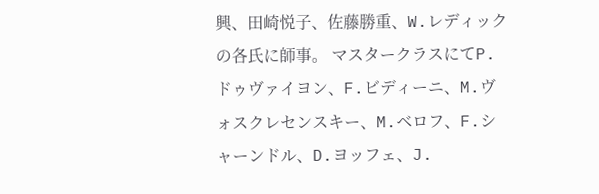興、田崎悦子、佐藤勝重、W.レディックの各氏に師事。 マスタークラスにてP.ドゥヴァイヨン、F.ビディーニ、M.ヴォスクレセンスキー、M.ベロフ、F.シャーンドル、D.ヨッフェ、J.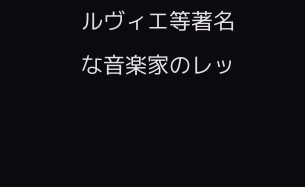ルヴィエ等著名な音楽家のレッ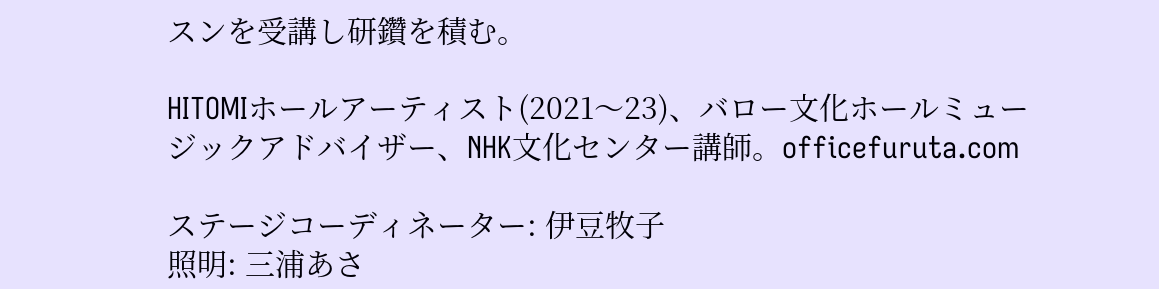スンを受講し研鑽を積む。

HITOMIホールアーティスト(2021〜23)、バロー文化ホールミュージックアドバイザー、NHK文化センター講師。officefuruta.com

ステージコーディネーター: 伊豆牧子
照明: 三浦あさ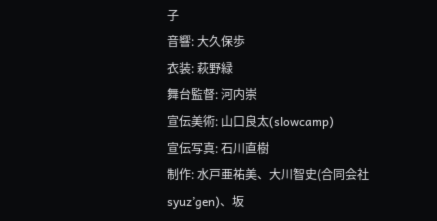子
音響: 大久保歩
衣装: 萩野緑
舞台監督: 河内崇
宣伝美術: 山口良太(slowcamp)
宣伝写真: 石川直樹
制作: 水戸亜祐美、大川智史(合同会社syuz’gen)、坂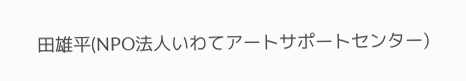田雄平(NPO法人いわてアートサポートセンター)